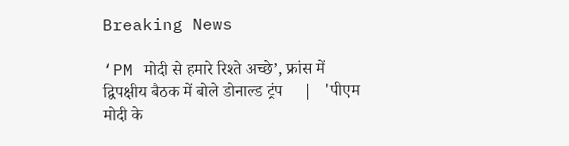Breaking News

‘PM मोदी से हमारे रिश्ते अच्छे’, फ्रांस में द्विपक्षीय बैठक में बोले डोनाल्ड ट्रंप     |   'पीएम मोदी के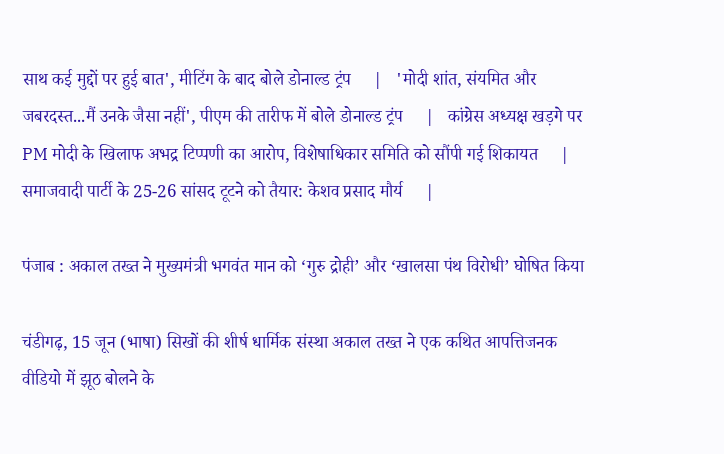साथ कई मुद्दों पर हुई बात', मीटिंग के बाद बोले डोनाल्ड ट्रंप     |   'मोदी शांत, संयमित और जबरदस्त...मैं उनके जैसा नहीं', पीएम की तारीफ में बोले डोनाल्ड ट्रंप     |   कांग्रेस अध्यक्ष खड़गे पर PM मोदी के खिलाफ अभद्र टिप्पणी का आरोप, विशेषाधिकार समिति को सौंपी गई शिकायत     |   समाजवादी पार्टी के 25-26 सांसद टूटने को तैयार: केशव प्रसाद मौर्य     |

पंजाब : अकाल तख्त ने मुख्यमंत्री भगवंत मान को ‘गुरु द्रोही’ और ‘खालसा पंथ विरोधी’ घोषित किया

चंडीगढ़, 15 जून (भाषा) सिखों की शीर्ष धार्मिक संस्था अकाल तख्त ने एक कथित आपत्तिजनक वीडियो में झूठ बोलने के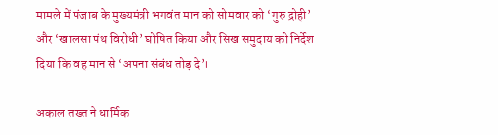मामले में पंजाब के मुख्यमंत्री भगवंत मान को सोमवार को ‘गुरु द्रोही’ और ‘खालसा पंथ विरोधी’ घोषित किया और सिख समुदाय को निर्देश दिया कि वह मान से ‘अपना संबंध तोड़ दे’।

अकाल तख्त ने धार्मिक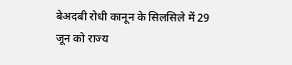बेअदबी रोधी कानून के सिलसिले में 29 जून को राज्य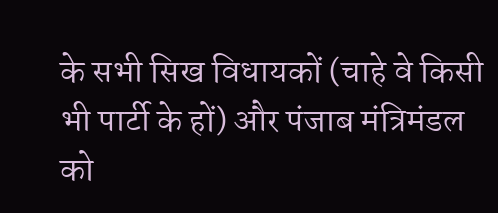के सभी सिख विधायकों (चाहे वे किसी भी पार्टी के हों) और पंजाब मंत्रिमंडल को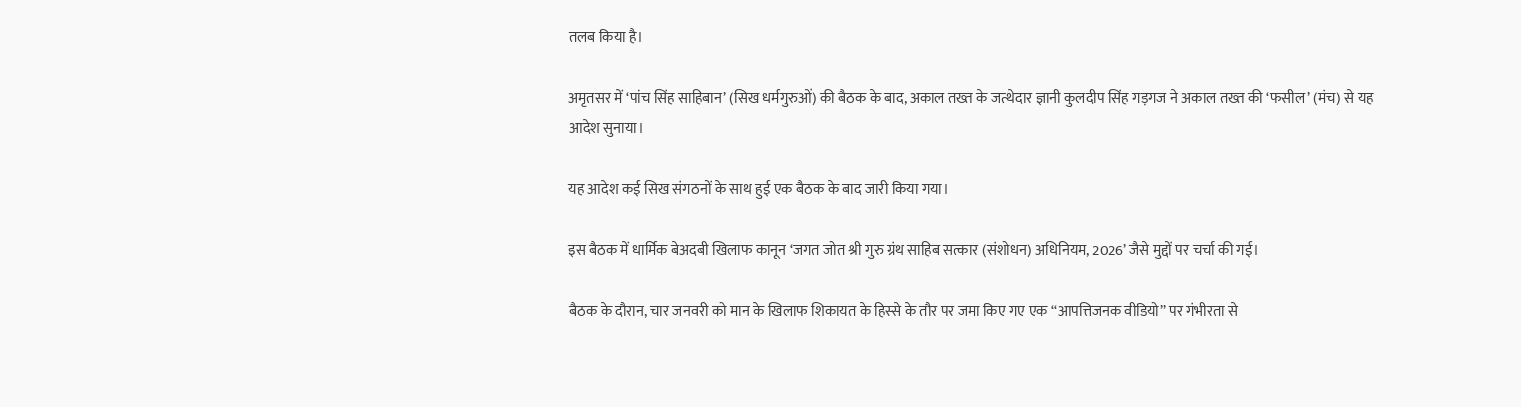तलब किया है।

अमृतसर में ‘पांच सिंह साहिबान’ (सिख धर्मगुरुओं) की बैठक के बाद, अकाल तख्त के जत्थेदार ज्ञानी कुलदीप सिंह गड़गज ने अकाल तख्त की ‘फसील’ (मंच) से यह आदेश सुनाया।

यह आदेश कई सिख संगठनों के साथ हुई एक बैठक के बाद जारी किया गया।

इस बैठक में धार्मिक बेअदबी खिलाफ कानून ‘जगत जोत श्री गुरु ग्रंथ साहिब सत्कार (संशोधन) अधिनियम, 2026’ जैसे मुद्दों पर चर्चा की गई।

बैठक के दौरान, चार जनवरी को मान के खिलाफ शिकायत के हिस्से के तौर पर जमा किए गए एक ‘‘आपत्तिजनक वीडियो’’ पर गंभीरता से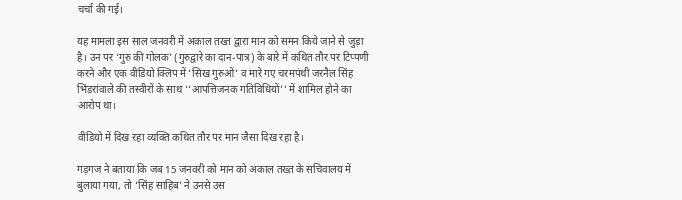चर्चा की गई।

यह मामला इस साल जनवरी में अकाल तख्त द्वारा मान को समन किये जाने से जुड़ा है। उन पर ‘गुरु की गोलक’ (गुरुद्वारे का दान-पात्र) के बारे में कथित तौर पर टिप्पणी करने और एक वीडियो क्लिप में ‘सिख गुरुओं’ व मारे गए चरमपंथी जरनैल सिंह भिंडरांवाले की तस्वीरों के साथ ‘‘आपत्तिजनक गतिविधियों’’ में शामिल होने का आरोप था।

वीडियो में दिख रहा व्यक्ति कथित तौर पर मान जैसा दिख रहा है।

गड़गज ने बताया कि जब 15 जनवरी को मान को अकाल तख्त के सचिवालय में बुलाया गया, तो ‘सिंह साहिब’ ने उनसे उस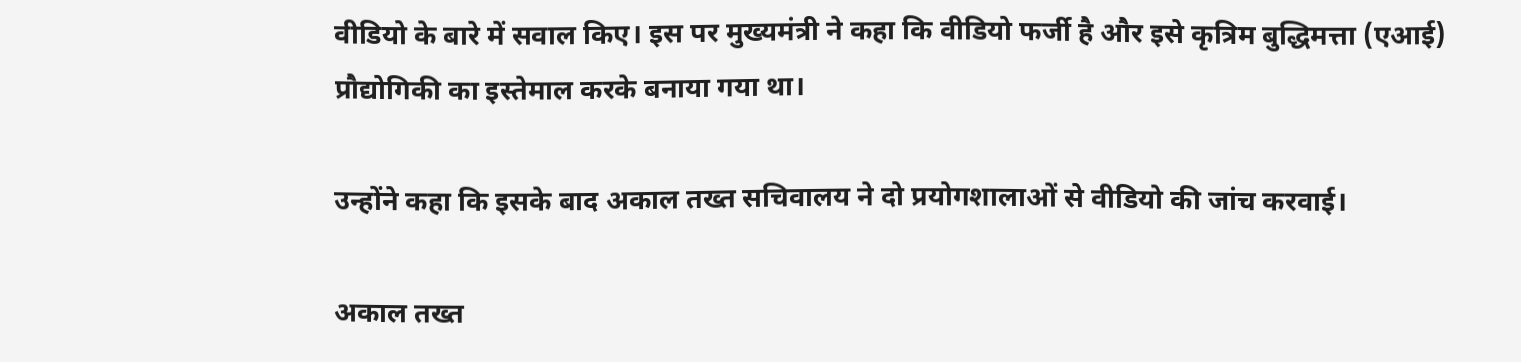वीडियो के बारे में सवाल किए। इस पर मुख्यमंत्री ने कहा कि वीडियो फर्जी है और इसे कृत्रिम बुद्धिमत्ता (एआई) प्रौद्योगिकी का इस्तेमाल करके बनाया गया था।

उन्होंने कहा कि इसके बाद अकाल तख्त सचिवालय ने दो प्रयोगशालाओं से वीडियो की जांच करवाई।

अकाल तख्त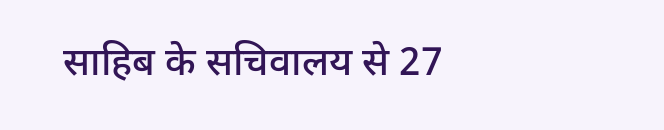साहिब के सचिवालय से 27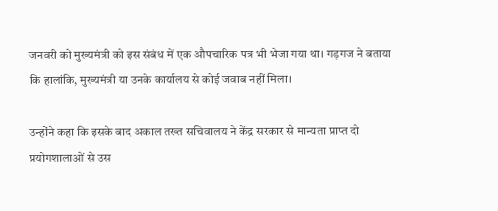जनवरी को मुख्यमंत्री को इस संबंध में एक औपचारिक पत्र भी भेजा गया था। गड़गज ने बताया कि हालांकि, मुख्यमंत्री या उनके कार्यालय से कोई जवाब नहीं मिला।

उन्होंने कहा कि इसके बाद अकाल तख्त सचिवालय ने केंद्र सरकार से मान्यता प्राप्त दो प्रयोगशालाओं से उस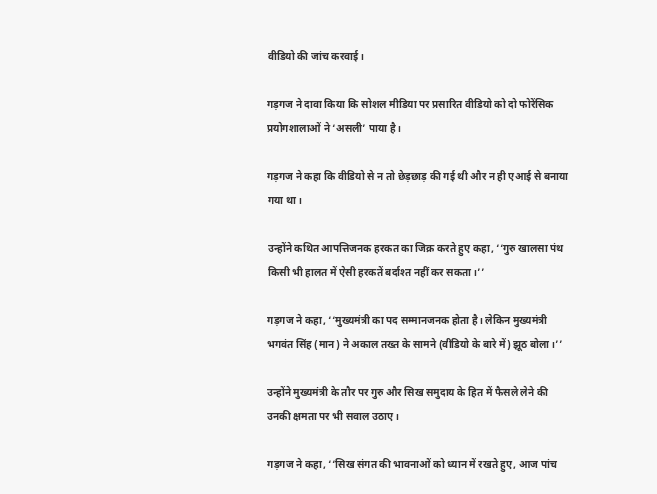वीडियो की जांच करवाई।

गड़गज ने दावा किया कि सोशल मीडिया पर प्रसारित वीडियो को दो फोरेंसिक प्रयोगशालाओं ने ‘असली’ पाया है।

गड़गज ने कहा कि वीडियो से न तो छेड़छाड़ की गई थी और न ही एआई से बनाया गया था।

उन्होंने कथित आपत्तिजनक हरकत का जिक्र करते हुए कहा, ‘‘गुरु खालसा पंथ किसी भी हालत में ऐसी हरकतें बर्दाश्त नहीं कर सकता।’’

गड़गज ने कहा, ‘‘मुख्यमंत्री का पद सम्मानजनक होता है। लेकिन मुख्यमंत्री भगवंत सिंह (मान) ने अकाल तख्त के सामने (वीडियो के बारे में) झूठ बोला।’’

उन्होंने मुख्यमंत्री के तौर पर गुरु और सिख समुदाय के हित में फैसले लेने की उनकी क्षमता पर भी सवाल उठाए।

गड़गज ने कहा, ‘‘सिख संगत की भावनाओं को ध्यान में रखते हुए, आज पांच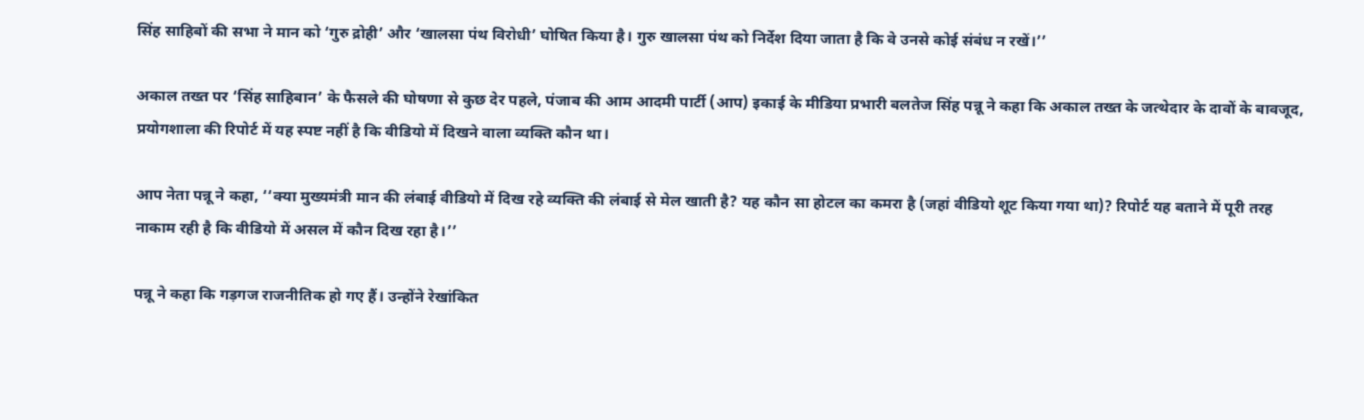सिंह साहिबों की सभा ने मान को ‘गुरु द्रोही’ और ‘खालसा पंथ विरोधी’ घोषित किया है। गुरु खालसा पंथ को निर्देश दिया जाता है कि वे उनसे कोई संबंध न रखें।’’

अकाल तख्त पर ‘सिंह साहिबान’ के फैसले की घोषणा से कुछ देर पहले, पंजाब की आम आदमी पार्टी (आप) इकाई के मीडिया प्रभारी बलतेज सिंह पन्नू ने कहा कि अकाल तख्त के जत्थेदार के दावों के बावजूद, प्रयोगशाला की रिपोर्ट में यह स्पष्ट नहीं है कि वीडियो में दिखने वाला व्यक्ति कौन था।

आप नेता पन्नू ने कहा, ‘‘क्या मुख्यमंत्री मान की लंबाई वीडियो में दिख रहे व्यक्ति की लंबाई से मेल खाती है? यह कौन सा होटल का कमरा है (जहां वीडियो शूट किया गया था)? रिपोर्ट यह बताने में पूरी तरह नाकाम रही है कि वीडियो में असल में कौन दिख रहा है।’’

पन्नू ने कहा कि गड़गज राजनीतिक हो गए हैं। उन्होंने रेखांकित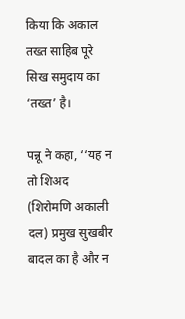किया कि अकाल तख्त साहिब पूरे सिख समुदाय का ‘तख्त’ है।

पन्नू ने कहा, ‘‘यह न तो शिअद (शिरोमणि अकाली दल) प्रमुख सुखबीर बादल का है और न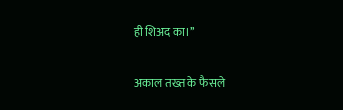ही शिअद का।’’

अकाल तख्त के फैसले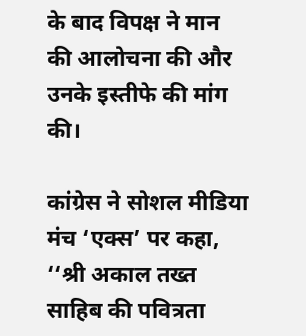के बाद विपक्ष ने मान की आलोचना की और उनके इस्तीफे की मांग की।

कांग्रेस ने सोशल मीडिया मंच ‘एक्स’ पर कहा, ‘‘श्री अकाल तख्त साहिब की पवित्रता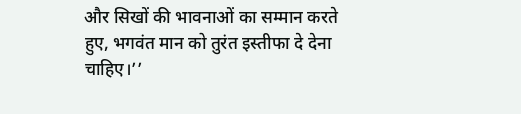और सिखों की भावनाओं का सम्मान करते हुए, भगवंत मान को तुरंत इस्तीफा दे देना चाहिए।’’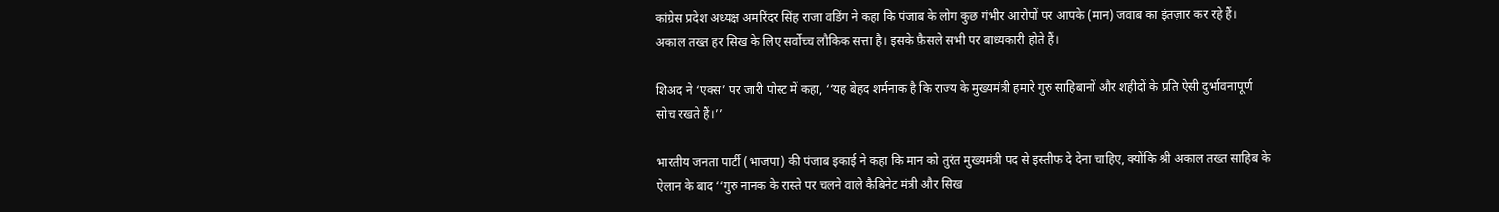कांग्रेस प्रदेश अध्यक्ष अमरिंदर सिंह राजा वडिंग ने कहा कि पंजाब के लोग कुछ गंभीर आरोपों पर आपके (मान) जवाब का इंतज़ार कर रहे हैं। अकाल तख्त हर सिख के लिए सर्वोच्च लौकिक सत्ता है। इसके फ़ैसले सभी पर बाध्यकारी होते हैं।

शिअद ने ‘एक्स’ पर जारी पोस्ट में कहा, ‘‘यह बेहद शर्मनाक है कि राज्य के मुख्यमंत्री हमारे गुरु साहिबानों और शहीदों के प्रति ऐसी दुर्भावनापूर्ण सोच रखते हैं।’’

भारतीय जनता पार्टी (भाजपा) की पंजाब इकाई ने कहा कि मान को तुरंत मुख्यमंत्री पद से इस्तीफ दे देना चाहिए, क्योंकि श्री अकाल तख्त साहिब के ऐलान के बाद ‘‘गुरु नानक के रास्ते पर चलने वाले कैबिनेट मंत्री और सिख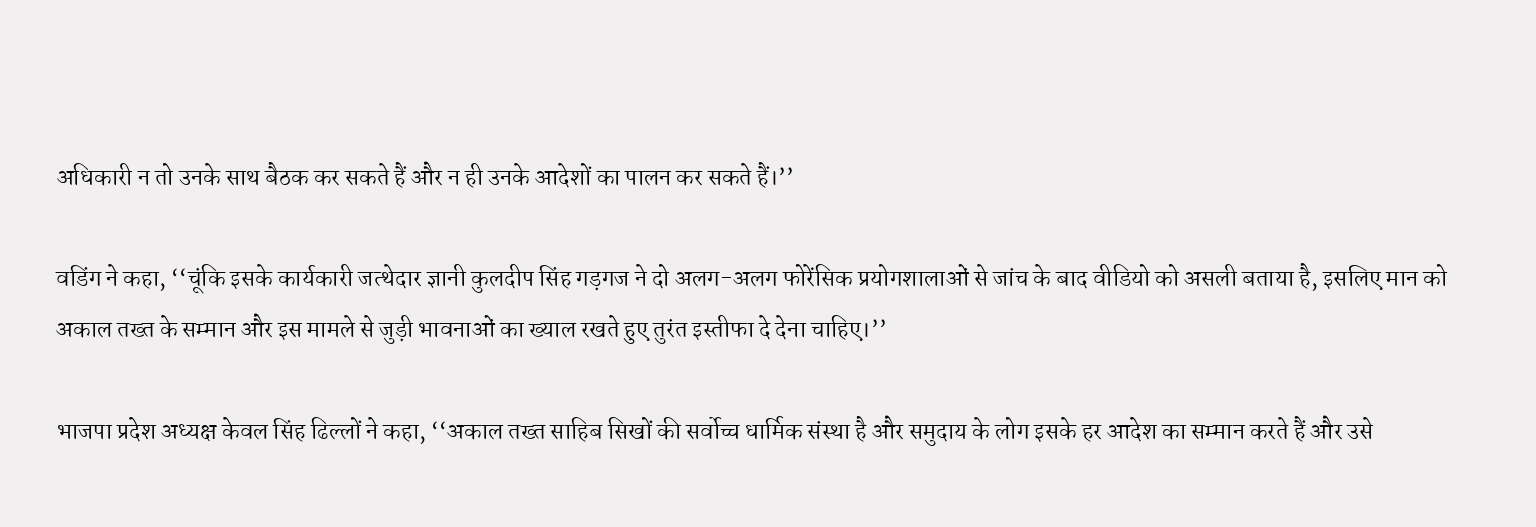अधिकारी न तो उनके साथ बैठक कर सकते हैं और न ही उनके आदेशों का पालन कर सकते हैं।’’

वडिंग ने कहा, ‘‘चूंकि इसके कार्यकारी जत्थेदार ज्ञानी कुलदीप सिंह गड़गज ने दो अलग-अलग फोरेंसिक प्रयोगशालाओं से जांच के बाद वीडियो को असली बताया है, इसलिए मान को अकाल तख्त के सम्मान और इस मामले से जुड़ी भावनाओं का ख्याल रखते हुए तुरंत इस्तीफा दे देना चाहिए।’’

भाजपा प्रदेश अध्यक्ष केवल सिंह ढिल्लों ने कहा, ‘‘अकाल तख्त साहिब सिखों की सर्वोच्च धार्मिक संस्था है और समुदाय के लोग इसके हर आदेश का सम्मान करते हैं और उसे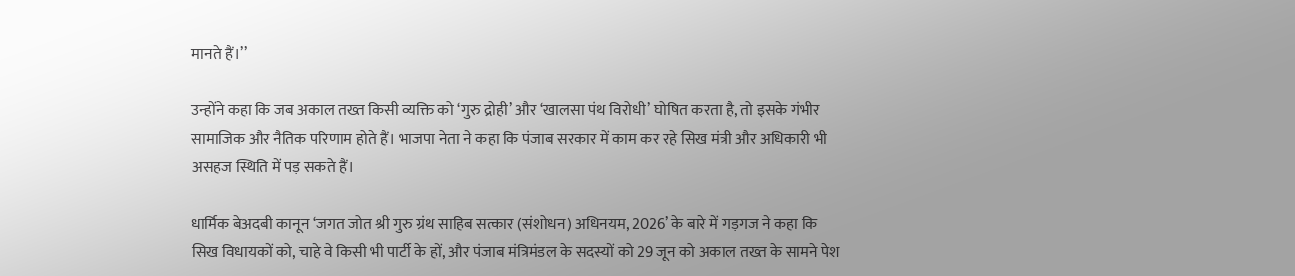मानते हैं।’’

उन्होंने कहा कि जब अकाल तख्त किसी व्यक्ति को ‘गुरु द्रोही’ और ‘खालसा पंथ विरोधी’ घोषित करता है, तो इसके गंभीर सामाजिक और नैतिक परिणाम होते हैं। भाजपा नेता ने कहा कि पंजाब सरकार में काम कर रहे सिख मंत्री और अधिकारी भी असहज स्थिति में पड़ सकते हैं।

धार्मिक बेअदबी कानून ‘जगत जोत श्री गुरु ग्रंथ साहिब सत्कार (संशोधन) अधिनयम, 2026’ के बारे में गड़गज ने कहा कि सिख विधायकों को, चाहे वे किसी भी पार्टी के हों, और पंजाब मंत्रिमंडल के सदस्यों को 29 जून को अकाल तख्त के सामने पेश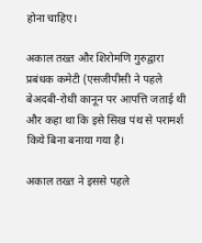होना चाहिए।

अकाल तख्त और शिरोमणि गुरुद्वारा प्रबंधक कमेटी (एसजीपीसी ने पहले बेअदबी-रोधी कानून पर आपत्ति जताई थी और कहा था कि इसे सिख पंथ से परामर्श किये बिना बनाया गया है।

अकाल तख्त ने इससे पहले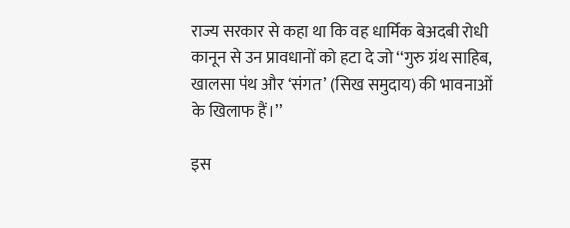राज्य सरकार से कहा था कि वह धार्मिक बेअदबी रोधी कानून से उन प्रावधानों को हटा दे जो ‘‘गुरु ग्रंथ साहिब, खालसा पंथ और ‘संगत’ (सिख समुदाय) की भावनाओं के खिलाफ हैं।’’

इस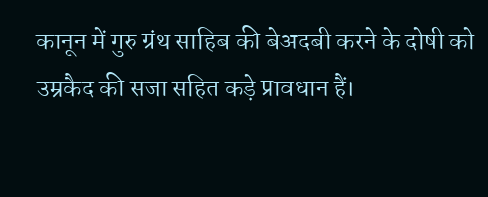कानून में गुरु ग्रंथ साहिब की बेअदबी करने के दोषी को उम्रकैद की सजा सहित कड़े प्रावधान हैं।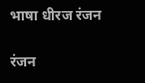भाषा धीरज रंजन

रंजन